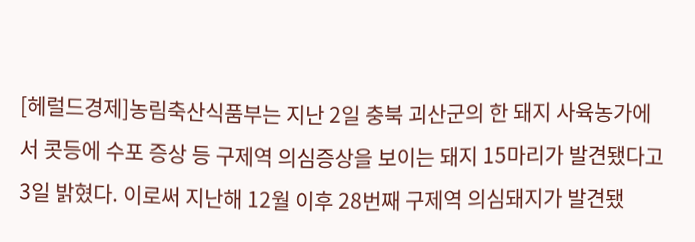[헤럴드경제]농림축산식품부는 지난 2일 충북 괴산군의 한 돼지 사육농가에서 콧등에 수포 증상 등 구제역 의심증상을 보이는 돼지 15마리가 발견됐다고 3일 밝혔다. 이로써 지난해 12월 이후 28번째 구제역 의심돼지가 발견됐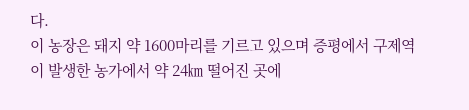다.
이 농장은 돼지 약 1600마리를 기르고 있으며 증평에서 구제역이 발생한 농가에서 약 24㎞ 떨어진 곳에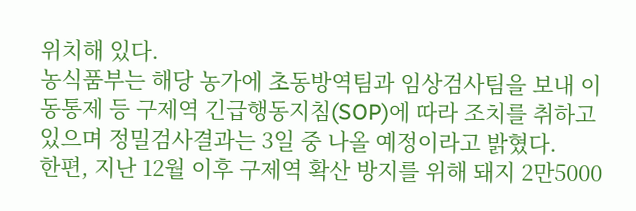위치해 있다.
농식품부는 해당 농가에 초동방역팀과 임상검사팀을 보내 이동통제 등 구제역 긴급행동지침(SOP)에 따라 조치를 취하고 있으며 정밀검사결과는 3일 중 나올 예정이라고 밝혔다.
한편, 지난 12월 이후 구제역 확산 방지를 위해 돼지 2만5000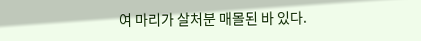여 마리가 살처분 매몰된 바 있다.